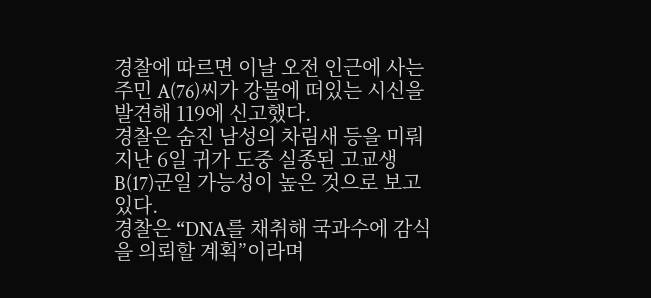경찰에 따르면 이날 오전 인근에 사는 주민 A(76)씨가 강물에 떠있는 시신을 발견해 119에 신고했다.
경찰은 숨진 남성의 차림새 등을 미뤄 지난 6일 귀가 도중 실종된 고교생 B(17)군일 가능성이 높은 것으로 보고 있다.
경찰은 “DNA를 채취해 국과수에 감식을 의뢰할 계획”이라며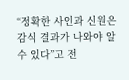“정확한 사인과 신원은 감식 결과가 나와야 알 수 있다”고 전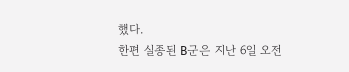했다.
한편 실종된 B군은 지난 6일 오전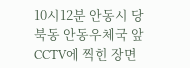10시12분 안동시 당북동 안동우체국 앞 CCTV에 찍힌 장면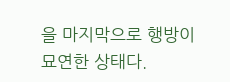을 마지막으로 행방이 묘연한 상태다.